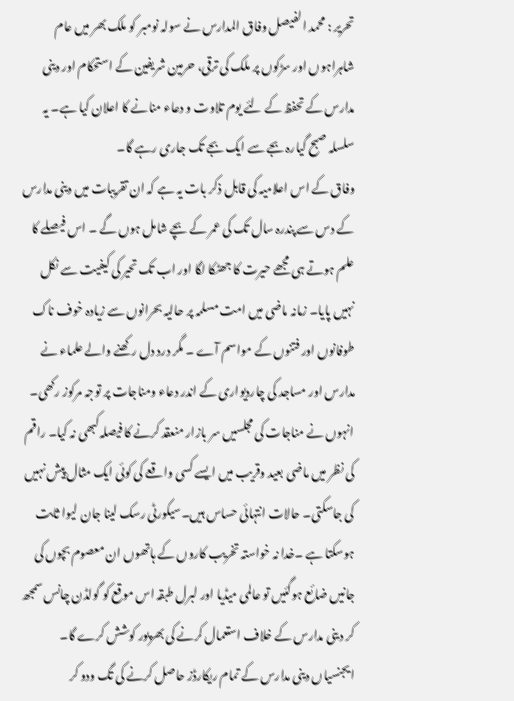تحریر : محمد الفیصل وفاق المدارس نے سولہ نومبر کو ملک بھر میں عام شاہراہوں اور سڑکوں پر ملک کی ترقی، حرمین شریفین کے استحکام اور دینی مدارس کے تحفظ کے لئے یوم تلاوت و دعاء منانے کا اعلان کیا ہے۔ یہ سلسلہ صبح گیارہ بجے سے ایک بجے تک جاری رہے گا۔
وفاق کے اس اعلامیہ کی قابل ذکر بات یہ ہے کہ ان تقریبات میں دینی مدارس کے دس سے پندرہ سال تک کی عمر کے بچے شامل ہوں گے ۔ اس فیصلے کا علم ہوتے ہی مجھے حیرت کا جھٹکا لگا اور اب تک تحیر کی کیفیت سے نکل نہیں پایا۔ زمانہ ماضی میں امت مسلمہ پر حالیہ بحرانوں سے زیادہ خوف ناک طوفانوں اور فتنوں کے مواسم آے ۔ مگر درد دل رکھنے والے علماء نے مدارس اور مساجد کی چاردیواری کے اندر دعاء ومناجات پر توجہ مرکوز رکھی۔
انہوں نے مناجات کی مجلسیں سر بازار منعقد کرنے کا فیصلہ کبھی نہ کیا۔ راقم کی نظر میں ماضی بعید وقریب میں ایسے کسی واقعے کی کوئی ایک مثال پیش نہیں کی جاسکتی۔ حالات انتہائی حساس ہیں۔سیکورٹی رسک لینا جان لیوا ثابت ہوسکتا ہے ۔خدا نہ خواستہ تخریب کاروں کے ہاتھوں ان معصوم بچوں کی جانیں ضائع ہوگئیں تو عالمی میڈیا اور لبرل طبقہ اس موقع کو گولڈن چانس سمجھ کر دینی مدارس کے خلاف استعمال کرنے کی بھرپور کوشش کرے گا۔ ایجنسیاں دینی مدارس کے تمام ریکارڈز حاصل کرنے کی تگ ودو کر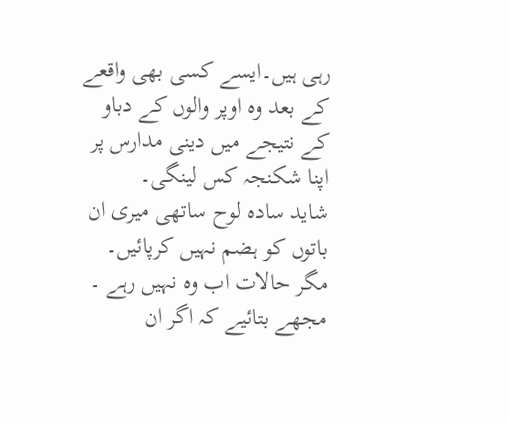رہی ہیں۔ایسے کسی بھی واقعے کے بعد وہ اوپر والوں کے دباو کے نتیجے میں دینی مدارس پر اپنا شکنجہ کس لینگی۔
شاید سادہ لوح ساتھی میری ان باتوں کو ہضم نہیں کرپائیں۔ مگر حالات اب وہ نہیں رہے ۔ مجھے بتائیے کہ اگر ان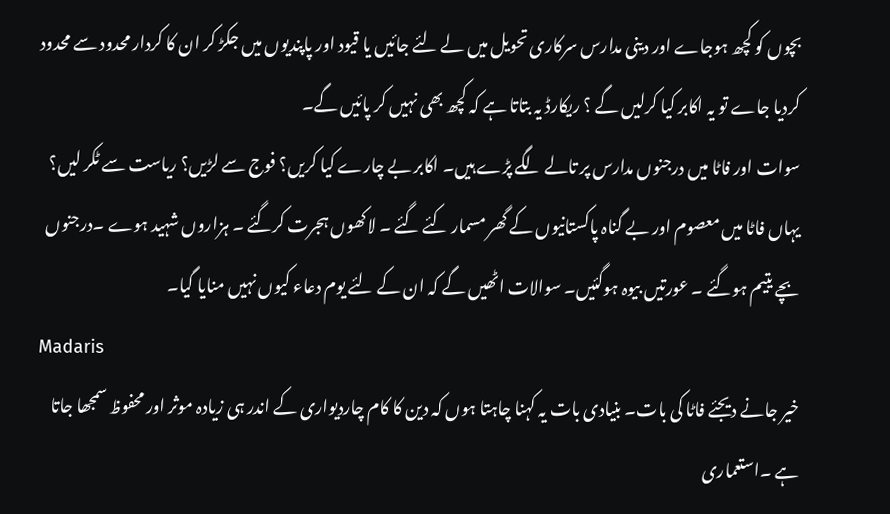بچوں کو کچھ ہوجاے اور دینی مدارس سرکاری تحویل میں لے لئے جائیں یا قیود اور پاپندیوں میں جکڑ کر ان کا کردار محدود سے محدود کردیا جاے تو یہ اکابر کیا کرلیں گے ؟ ریکارڈ یہ بتاتا ہے کہ کچھ بھی نہیں کر پائیں گے۔
سوات اور فاٹا میں درجنوں مدارس پر تالے لگے پڑے ہیں۔ اکابر بے چارے کیا کریں؟ فوج سے لڑیں؟ ریاست سے ٹکر لیں؟ یہاں فاٹا میں معصوم اور بے گناہ پاکستانیوں کے گھر مسمار کئے گئے ۔ لاکھوں ہجرت کرگئے ۔ ہزاروں شہید ہوے ۔درجنوں بچے یتیم ہوگئے ۔ عورتیں بیوہ ہوگئیں۔ سوالات اٹھیں گے کہ ان کے لئے یوم دعاء کیوں نہیں منایا گیا۔
Madaris
خیر جانے دیجئے فاٹا کی بات۔ بنیادی بات یہ کہنا چاہتا ہوں کہ دین کا کام چاردیواری کے اندر ہی زیادہ موثر اور محفوظ سمجھا جاتا ہے ۔استعماری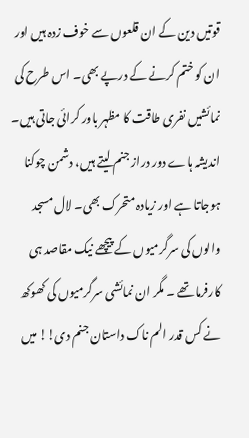قوتیں دین کے ان قلعوں سے خوف زدہ ہیں اور ان کو ختم کرنے کے درپے بھی۔ اس طرح کی نمائشیں نفری طاقت کا مظہر باور کرائی جاتی ہیں۔ اندیشہ ہاے دور دراز جنم لیتے ہیں، دشمن چوکنا ہوجاتا ہے اور زیادہ متحرک بھی۔ لال مسجد والوں کی سرگرمیوں کے پیچھے نیک مقاصد ہی کارفرما تھے ۔ مگر ان نمائشی سرگرمیوں کی کھوکھ نے کس قدر الم ناک داستان جنم دی!! میں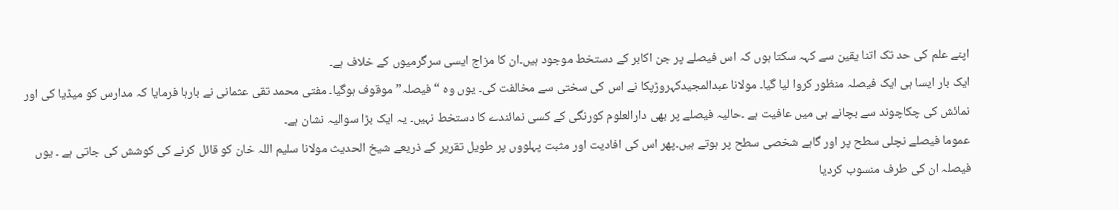اپنے علم کی حد تک اتنا یقین سے کہہ سکتا ہوں کہ اس فیصلے پر جن اکابر کے دستخط موجود ہیں۔ان کا مزاج ایسی سرگرمیوں کے خلاف ہے۔
ایک بار ایسا ہی ایک فیصلہ منظور کروا لیا گیا۔ مولانا عبدالمجیدکہروڑپکا نے اس کی سختی سے مخالفت کی۔ یوں وہ “فیصلہ” موقوف ہوگیا۔ مفتی محمد تقی عثمانی نے بارہا فرمایا کہ مدارس کو میڈیا کی اور نمائش کی چکاچوند سے بچانے ہی میں عافیت ہے ۔حالیہ فیصلے پر بھی دارالعلوم کورنگی کے کسی نمائندے کا دستخط نہیں۔ یہ ایک بڑا سوالیہ نشان ہے۔
عموما فیصلے نچلی سطح پر اور گاہے شخصی سطح پر ہوتے ہیں۔پھر اس کی افادیت اور مثبت پہلووں پر طویل تقریر کے ذریعے شیخ الحدیث مولانا سلیم اللہ خان کو قائل کرنے کی کوشش کی جاتی ہے ۔ یوں فیصلہ ان کی طرف منسوب کردیا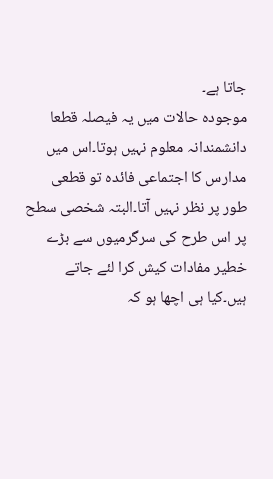جاتا ہے۔
موجودہ حالات میں یہ فیصلہ قطعا دانشمندانہ معلوم نہیں ہوتا۔اس میں مدارس کا اجتماعی فائدہ تو قطعی طور پر نظر نہیں آتا۔البتہ شخصی سطح پر اس طرح کی سرگرمیوں سے بڑے خطیر مفادات کیش کرا لئے جاتے ہیں۔کیا ہی اچھا ہو کہ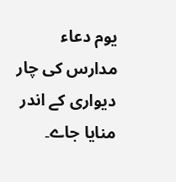یوم دعاء مدارس کی چار دیواری کے اندر منایا جاے۔